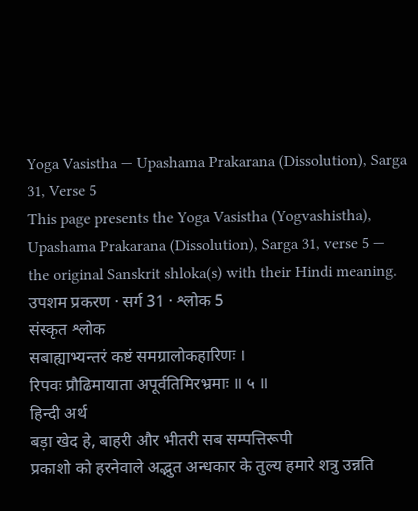Yoga Vasistha — Upashama Prakarana (Dissolution), Sarga 31, Verse 5
This page presents the Yoga Vasistha (Yogvashistha), Upashama Prakarana (Dissolution), Sarga 31, verse 5 — the original Sanskrit shloka(s) with their Hindi meaning.
उपशम प्रकरण · सर्ग 31 · श्लोक 5
संस्कृत श्लोक
सबाह्याभ्यन्तरं कष्टं समग्रालोकहारिणः ।
रिपवः प्रौढिमायाता अपूर्वतिमिरभ्रमाः ॥ ५ ॥
हिन्दी अर्थ
बड़ा खेद हे, बाहरी और भीतरी सब सम्पत्तिरूपी
प्रकाशो को हरनेवाले अद्भुत अन्धकार के तुल्य हमारे शत्रु उन्नति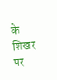के शिखर पर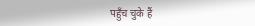पहुँच चुके हैं